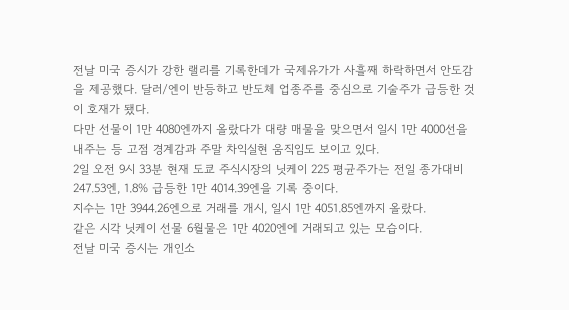전날 미국 증시가 강한 랠리를 기록한데가 국제유가가 사흘째 하락하면서 안도감을 제공했다. 달러/엔이 반등하고 반도체 업종주를 중심으로 기술주가 급등한 것이 호재가 됐다.
다만 선물이 1만 4080엔까지 올랐다가 대량 매물을 맞으면서 일시 1만 4000선을 내주는 등 고점 경계감과 주말 차익실현 움직임도 보이고 있다.
2일 오전 9시 33분 현재 도쿄 주식시장의 닛케이 225 평균주가는 전일 종가대비 247.53엔, 1.8% 급등한 1만 4014.39엔을 기록 중이다.
지수는 1만 3944.26엔으로 거래를 개시, 일시 1만 4051.85엔까지 올랐다.
같은 시각 닛케이 선물 6월물은 1만 4020엔에 거래되고 있는 모습이다.
전날 미국 증시는 개인소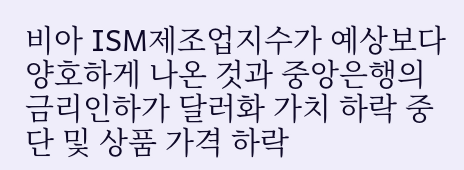비아 ISM제조업지수가 예상보다 양호하게 나온 것과 중앙은행의 금리인하가 달러화 가치 하락 중단 및 상품 가격 하락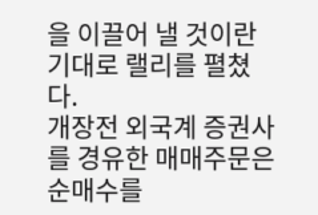을 이끌어 낼 것이란 기대로 랠리를 펼쳤다.
개장전 외국계 증권사를 경유한 매매주문은 순매수를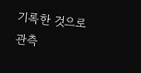기록한 것으로 관측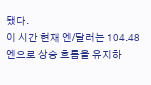됐다.
이 시간 현재 엔/달러는 104.48엔으로 상승 흐름을 유지하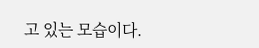고 있는 모습이다.